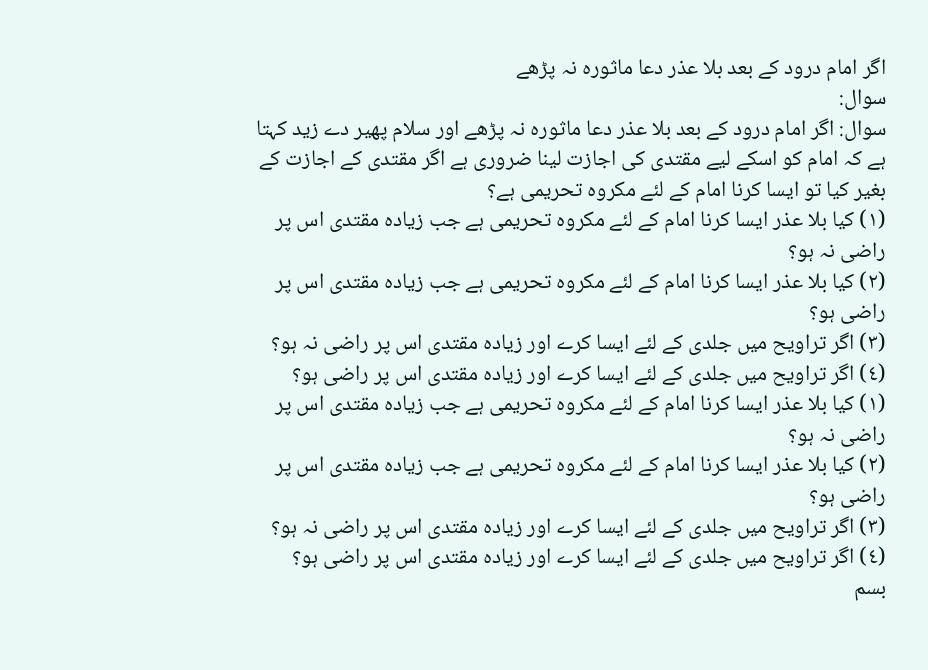اگر امام درود کے بعد بلا عذر دعا ماثورہ نہ پڑھے
سوال:
سوال: اگر امام درود کے بعد بلا عذر دعا ماثورہ نہ پڑھے اور سلام پھیر دے زید کہتا ہے کہ امام کو اسکے لیے مقتدی کی اجازت لینا ضروری ہے اگر مقتدی کے اجازت کے بغیر کیا تو ایسا کرنا امام کے لئے مکروہ تحریمی ہے؟
(١) کیا بلا عذر ایسا کرنا امام کے لئے مکروہ تحریمی ہے جب زیادہ مقتدی اس پر راضی نہ ہو؟
(٢) کیا بلا عذر ایسا کرنا امام کے لئے مکروہ تحریمی ہے جب زیادہ مقتدی اس پر راضی ہو؟
(٣) اگر تراویح میں جلدی کے لئے ایسا کرے اور زیادہ مقتدی اس پر راضی نہ ہو؟
(٤) اگر تراویح میں جلدی کے لئے ایسا کرے اور زیادہ مقتدی اس پر راضی ہو؟
(١) کیا بلا عذر ایسا کرنا امام کے لئے مکروہ تحریمی ہے جب زیادہ مقتدی اس پر راضی نہ ہو؟
(٢) کیا بلا عذر ایسا کرنا امام کے لئے مکروہ تحریمی ہے جب زیادہ مقتدی اس پر راضی ہو؟
(٣) اگر تراویح میں جلدی کے لئے ایسا کرے اور زیادہ مقتدی اس پر راضی نہ ہو؟
(٤) اگر تراویح میں جلدی کے لئے ایسا کرے اور زیادہ مقتدی اس پر راضی ہو؟
بسم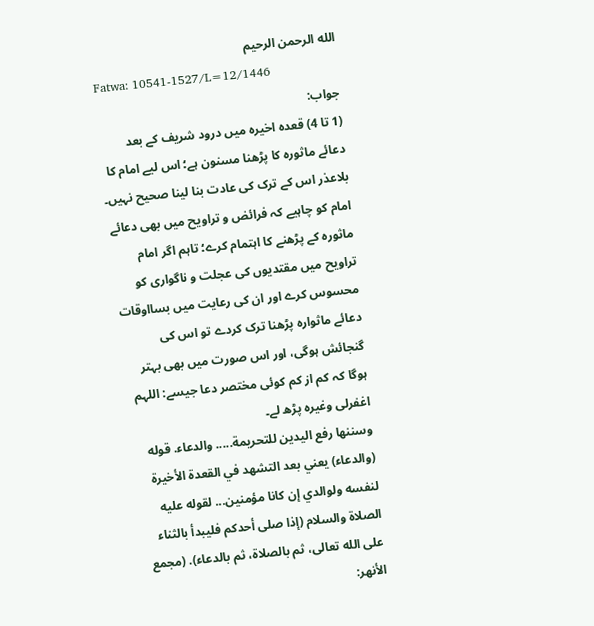الله الرحمن الرحيم
Fatwa: 10541-1527/L=12/1446
جواب:
(1 تا 4) قعدہ اخیرہ میں درود شریف کے بعد دعائے ماثورہ کا پڑھنا مسنون ہے؛ اس لیے امام کا بلاعذر اس کے ترک کی عادت بنا لینا صحیح نہیں۔ امام کو چاہیے کہ فرائض و تراویح میں بھی دعائے ماثورہ کے پڑھنے کا اہتمام کرے؛ تاہم اگر امام تراویح میں مقتدیوں کی عجلت و ناگواری کو محسوس کرے اور ان کی رعایت میں بسااوقات دعائے ماثوارہ پڑھنا ترک کردے تو اس کی گنجائش ہوگی، اور اس صورت میں بھی بہتر ہوگا کہ کم از کم کوئی مختصر دعا جیسے: اللہم اغفرلی وغیرہ پڑھ لے۔
وسننها رفع اليدين للتحريمة..... والدعاء. قوله (والدعاء) يعني بعد التشهد في القعدة الأخيرة لنفسه ولوالدي إن كانا مؤمنين... لقوله عليه الصلاة والسلام (إذا صلى أحدكم فليبدأ بالثناء على الله تعالى، ثم بالصلاة، ثم بالدعاء). (مجمع الأنهر: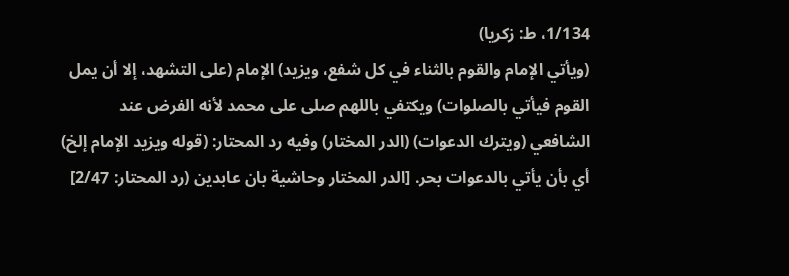1/134، ط: زكريا)
(ويأتي الإمام والقوم بالثناء في كل شفع، ويزيد) الإمام (على التشهد، إلا أن يمل القوم فيأتي بالصلوات) ويكتفي باللهم صلى على محمد لأنه الفرض عند الشافعي (ويترك الدعوات) (الدر المختار) وفيه رد المحتار: (قوله ويزيد الإمام إلخ) أي بأن يأتي بالدعوات بحر. [الدر المختار وحاشية بان عابدين (رد المحتار: 2/47]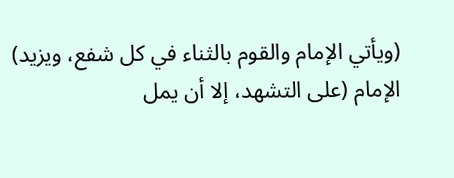(ويأتي الإمام والقوم بالثناء في كل شفع، ويزيد) الإمام (على التشهد، إلا أن يمل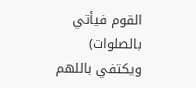القوم فيأتي بالصلوات) ويكتفي باللهم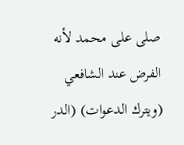صلى على محمد لأنه الفرض عند الشافعي (ويترك الدعوات) (الدر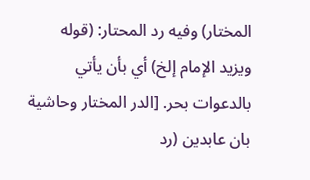المختار) وفيه رد المحتار: (قوله ويزيد الإمام إلخ) أي بأن يأتي بالدعوات بحر. [الدر المختار وحاشية بان عابدين (رد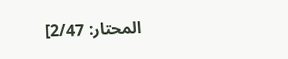المحتار: 2/47]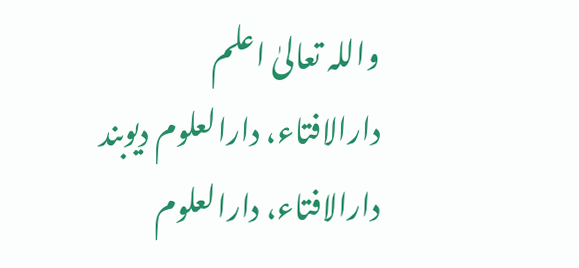واللہ تعالیٰ اعلم
دارالافتاء، دارالعلوم دیوبند
دارالافتاء، دارالعلوم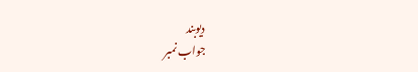دیوبند
جواب نمبر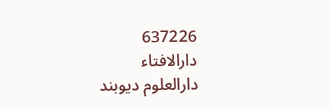637226
دارالافتاء
دارالعلوم دیوبند